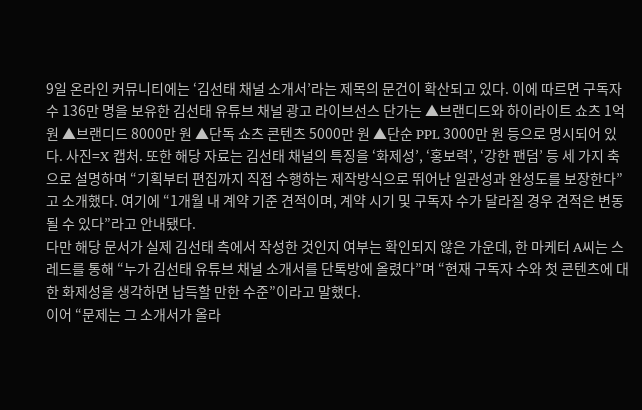9일 온라인 커뮤니티에는 ‘김선태 채널 소개서’라는 제목의 문건이 확산되고 있다. 이에 따르면 구독자 수 136만 명을 보유한 김선태 유튜브 채널 광고 라이브선스 단가는 ▲브랜디드와 하이라이트 쇼츠 1억 원 ▲브랜디드 8000만 원 ▲단독 쇼츠 콘텐츠 5000만 원 ▲단순 PPL 3000만 원 등으로 명시되어 있다. 사진=X 캡처. 또한 해당 자료는 김선태 채널의 특징을 ‘화제성’, ‘홍보력’, ‘강한 팬덤’ 등 세 가지 축으로 설명하며 “기획부터 편집까지 직접 수행하는 제작방식으로 뛰어난 일관성과 완성도를 보장한다”고 소개했다. 여기에 “1개월 내 계약 기준 견적이며, 계약 시기 및 구독자 수가 달라질 경우 견적은 변동될 수 있다”라고 안내됐다.
다만 해당 문서가 실제 김선태 측에서 작성한 것인지 여부는 확인되지 않은 가운데, 한 마케터 A씨는 스레드를 통해 “누가 김선태 유튜브 채널 소개서를 단톡방에 올렸다”며 “현재 구독자 수와 첫 콘텐츠에 대한 화제성을 생각하면 납득할 만한 수준”이라고 말했다.
이어 “문제는 그 소개서가 올라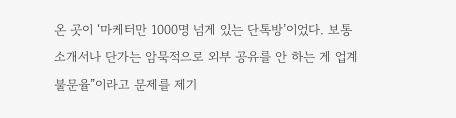온 곳이 ‘마케터만 1000명 넘게 있는 단톡방’이었다. 보통 소개서나 단가는 암묵적으로 외부 공유를 안 하는 게 업계 불문율”이라고 문제를 제기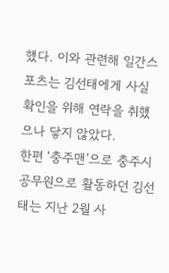했다. 이와 관련해 일간스포츠는 김선태에게 사실 확인을 위해 연락을 취했으나 닿지 않았다.
한편 ‘충주맨’으로 충주시 공무원으로 활동하던 김선태는 지난 2월 사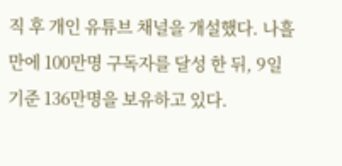직 후 개인 유튜브 채널을 개설했다. 나흘 만에 100만명 구독자를 달성 한 뒤, 9일 기준 136만명을 보유하고 있다.